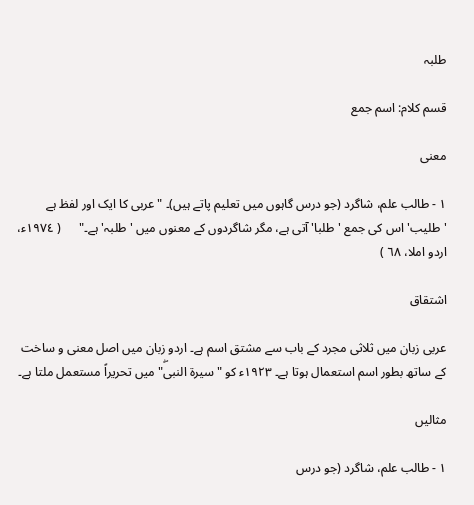طلبہ

قسم کلام: اسم جمع

معنی

١ - طالب علم، شاگرد (جو درس گاہوں میں تعلیم پاتے ہیں)۔ "عربی کا ایک اور لفظ ہے 'طلیب' اس کی جمع 'طلبا' آتی ہے، مگر شاگردوں کے معنوں میں 'طلبہ' ہے۔"      ( ١٩٧٤ء، اردو املا، ٦٨ )

اشتقاق

عربی زبان میں ثلاثی مجرد کے باب سے مشتق اسم ہے۔ اردو زبان میں اصل معنی و ساخت کے ساتھ بطور اسم استعمال ہوتا ہے۔ ١٩٢٣ء کو "سیرۃ النبیۖ" میں تحریراً مستعمل ملتا ہے۔

مثالیں

١ - طالب علم، شاگرد (جو درس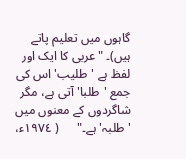گاہوں میں تعلیم پاتے ہیں)۔ "عربی کا ایک اور لفظ ہے 'طلیب' اس کی جمع 'طلبا' آتی ہے، مگر شاگردوں کے معنوں میں 'طلبہ' ہے۔"      ( ١٩٧٤ء،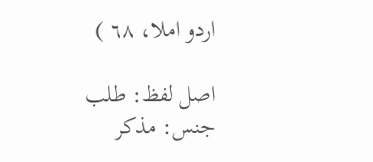اردو املا، ٦٨ )

اصل لفظ: طلب
جنس: مذکر